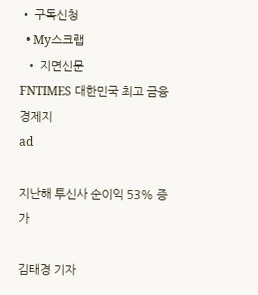• 구독신청
  • My스크랩
  • 지면신문
FNTIMES 대한민국 최고 금융 경제지
ad

지난해 투신사 순이익 53% 증가

김태경 기자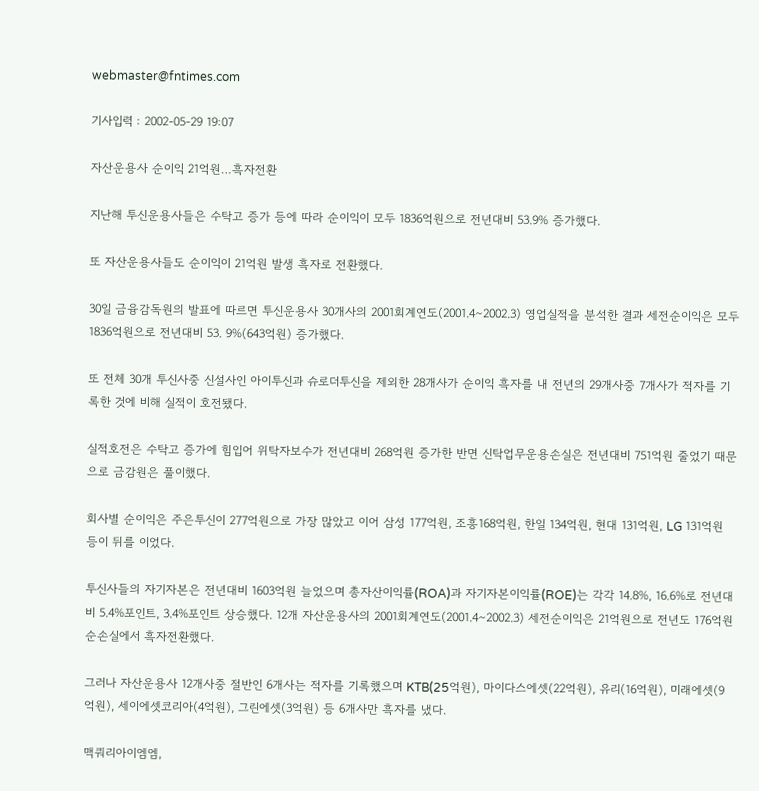webmaster@fntimes.com

기사입력 : 2002-05-29 19:07

자산운용사 순이익 21억원…흑자전환

지난해 투신운용사들은 수탁고 증가 등에 따라 순이익이 모두 1836억원으로 전년대비 53.9% 증가했다.

또 자산운용사들도 순이익이 21억원 발생 흑자로 전환했다.

30일 금융감독원의 발표에 따르면 투신운용사 30개사의 2001회계연도(2001.4∼2002.3) 영업실적을 분석한 결과 세전순이익은 모두 1836억원으로 전년대비 53. 9%(643억원) 증가했다.

또 전체 30개 투신사중 신설사인 아이투신과 슈로더투신을 제외한 28개사가 순이익 흑자를 내 전년의 29개사중 7개사가 적자를 기록한 것에 비해 실적이 호전됐다.

실적호전은 수탁고 증가에 힘입어 위탁자보수가 전년대비 268억원 증가한 반면 신탁업무운용손실은 전년대비 751억원 줄었기 때문으로 금감원은 풀이했다.

회사별 순이익은 주은투신이 277억원으로 가장 많았고 이어 삼성 177억원, 조흥168억원, 한일 134억원, 현대 131억원, LG 131억원 등이 뒤를 이었다.

투신사들의 자기자본은 전년대비 1603억원 늘었으며 총자산이익률(ROA)과 자기자본이익률(ROE)는 각각 14.8%, 16.6%로 전년대비 5.4%포인트, 3.4%포인트 상승했다. 12개 자산운용사의 2001회계연도(2001.4∼2002.3) 세전순이익은 21억원으로 전년도 176억원 순손실에서 흑자전환했다.

그러나 자산운용사 12개사중 절반인 6개사는 적자를 기록했으며 KTB(25억원), 마이다스에셋(22억원), 유리(16억원), 미래에셋(9억원), 세이에셋코리아(4억원), 그린에셋(3억원) 등 6개사만 흑자를 냈다.

맥쿼리아이엠엠,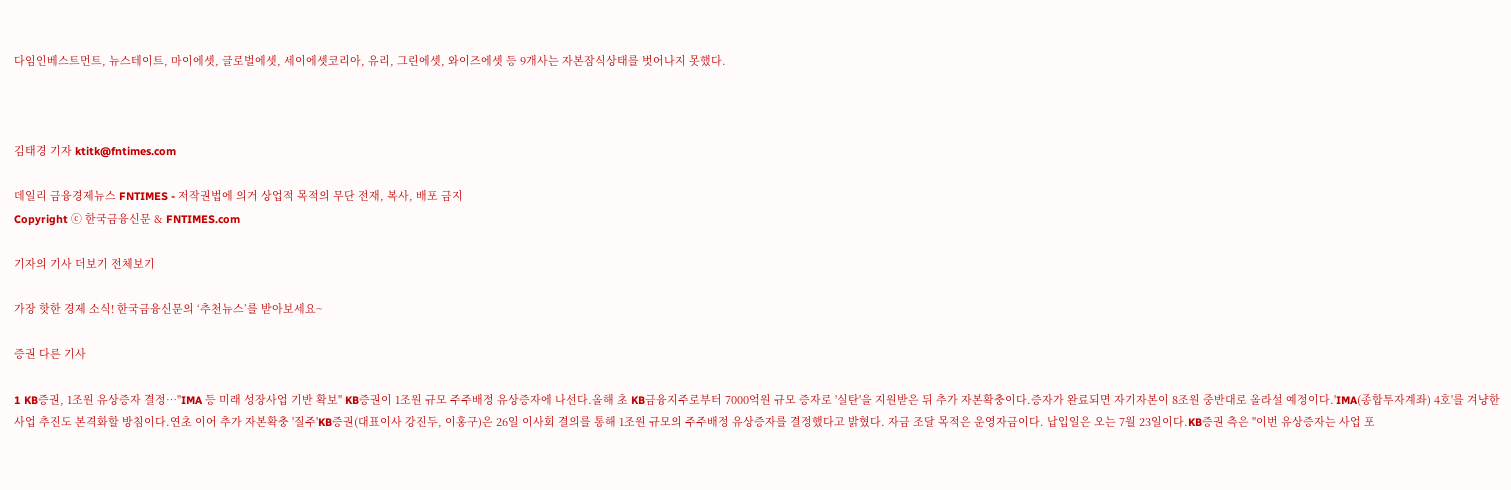다임인베스트먼트, 뉴스테이트, 마이에셋, 글로벌에셋, 세이에셋코리아, 유리, 그린에셋, 와이즈에셋 등 9개사는 자본잠식상태를 벗어나지 못했다.



김태경 기자 ktitk@fntimes.com

데일리 금융경제뉴스 FNTIMES - 저작권법에 의거 상업적 목적의 무단 전재, 복사, 배포 금지
Copyright ⓒ 한국금융신문 & FNTIMES.com

기자의 기사 더보기 전체보기

가장 핫한 경제 소식! 한국금융신문의 ‘추천뉴스’를 받아보세요~

증권 다른 기사

1 KB증권, 1조원 유상증자 결정…"IMA 등 미래 성장사업 기반 확보" KB증권이 1조원 규모 주주배정 유상증자에 나선다.올해 초 KB금융지주로부터 7000억원 규모 증자로 '실탄'을 지원받은 뒤 추가 자본확충이다.증자가 완료되면 자기자본이 8조원 중반대로 올라설 예정이다.'IMA(종합투자계좌) 4호'를 겨냥한 사업 추진도 본격화할 방침이다.연초 이어 추가 자본확충 '질주'KB증권(대표이사 강진두, 이홍구)은 26일 이사회 결의를 통해 1조원 규모의 주주배정 유상증자를 결정했다고 밝혔다. 자금 조달 목적은 운영자금이다. 납입일은 오는 7월 23일이다.KB증권 측은 "이번 유상증자는 사업 포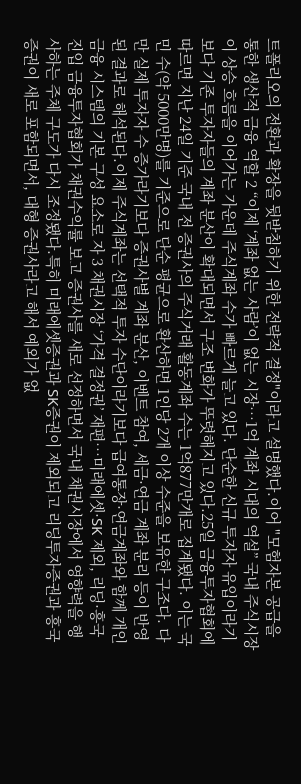트폴리오의 전환과 확장을 뒷받침하기 위한 전략적 결정"이라고 설명했다.이어 "모험자본 공급을 통한 생산적 금융 역할 2 “이제 ‘계좌 없는 사람’이 없는 시장…1억 계좌 시대의 역설” 국내 주식시장이 상승 흐름을 이어가는 가운데 주식계좌 수가 빠르게 늘고 있다. 단순한 신규 투자자 유입이라기보다 기존 투자자들의 계좌 분산이 확대되면서 구조 변화가 뚜렷해지고 있다.25일 금융투자협회에 따르면 지난 24일 기준 국내 전 증권사의 주식거래 활동계좌 수는 1억877만개로 집계됐다. 이는 국민 수(약 5000만명)를 기준으로 단순 평균으로 환산하면 1인당 2개 이상 수준을 보유한 구조다. 다만 실제 투자자 수 증가라기보다 증권사별 계좌 분산, 이벤트 참여, 세금·연금 계좌 분리 등이 반영된 결과로 해석된다.이제 주식계좌는 선택적 투자 수단이라기보다 급여통장·연금계좌와 함께 개인 금융 시스템의 기본 구성 요소로 자 3 채권시장 ‘가격 결정권’ 재편…미래에셋·SK 제외, 리딩·흥국 진입 금융투자협회가 채권수익률 보고 증권사를 새로 선정하면서 국내 채권시장에서 영향력을 행사하는 주체 구도가 다시 조정됐다.특히 미래에셋증권과 SK증권이 제외되고 리딩투자증권과 흥국증권이 새로 포함되면서, 대형 증권사라고 해서 예외가 없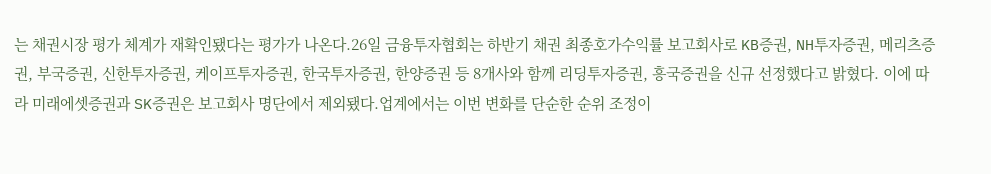는 채권시장 평가 체계가 재확인됐다는 평가가 나온다.26일 금융투자협회는 하반기 채권 최종호가수익률 보고회사로 KB증권, NH투자증권, 메리츠증권, 부국증권, 신한투자증권, 케이프투자증권, 한국투자증권, 한양증권 등 8개사와 함께 리딩투자증권, 흥국증권을 신규 선정했다고 밝혔다. 이에 따라 미래에셋증권과 SK증권은 보고회사 명단에서 제외됐다.업계에서는 이번 변화를 단순한 순위 조정이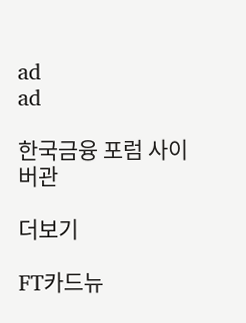ad
ad

한국금융 포럼 사이버관

더보기

FT카드뉴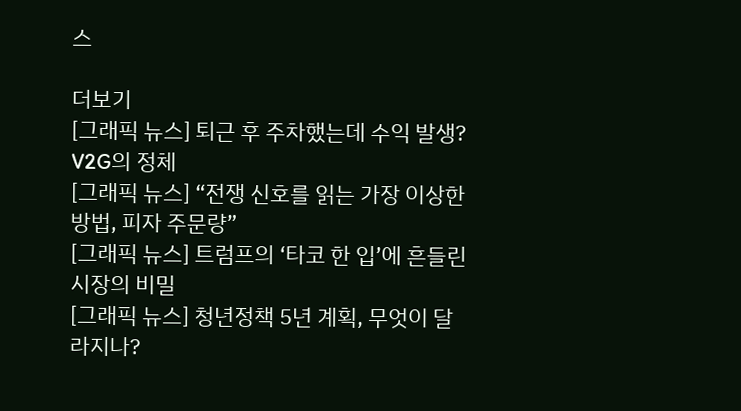스

더보기
[그래픽 뉴스] 퇴근 후 주차했는데 수익 발생? V2G의 정체
[그래픽 뉴스] “전쟁 신호를 읽는 가장 이상한 방법, 피자 주문량”
[그래픽 뉴스] 트럼프의 ‘타코 한 입’에 흔들린 시장의 비밀
[그래픽 뉴스] 청년정책 5년 계획, 무엇이 달라지나?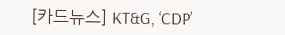[카드뉴스] KT&G, ‘CDP’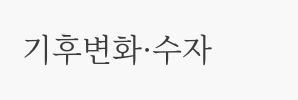기후변화·수자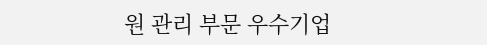원 관리 부문 우수기업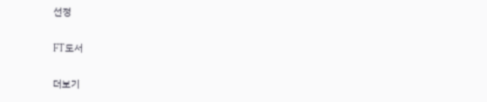선정

FT도서

더보기